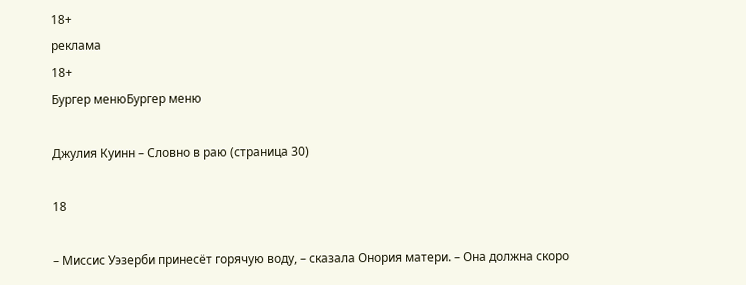18+
реклама
18+
Бургер менюБургер меню

Джулия Куинн – Словно в раю (страница 30)

18

– Миссис Уэзерби принесёт горячую воду, – сказала Онория матери. – Она должна скоро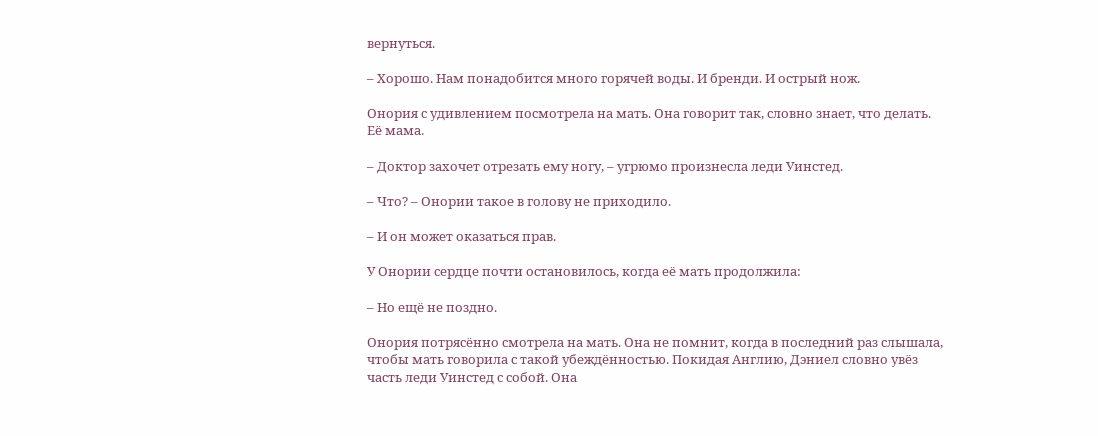вернуться.

– Хорошо. Нам понадобится много горячей воды. И бренди. И острый нож.

Онория с удивлением посмотрела на мать. Она говорит так, словно знает, что делать. Её мама.

– Доктор захочет отрезать ему ногу, – угрюмо произнесла леди Уинстед.

– Что? – Онории такое в голову не приходило.

– И он может оказаться прав.

У Онории сердце почти остановилось, когда её мать продолжила:

– Но ещё не поздно.

Онория потрясённо смотрела на мать. Она не помнит, когда в последний раз слышала, чтобы мать говорила с такой убеждённостью. Покидая Англию, Дэниел словно увёз часть леди Уинстед с собой. Она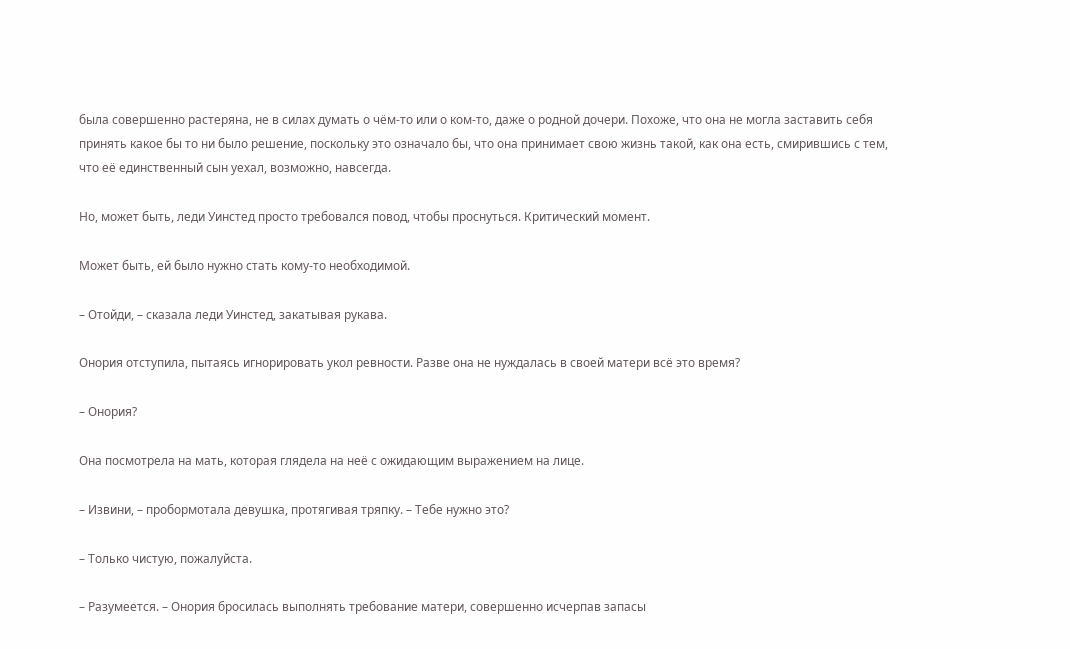была совершенно растеряна, не в силах думать о чём-то или о ком-то, даже о родной дочери. Похоже, что она не могла заставить себя принять какое бы то ни было решение, поскольку это означало бы, что она принимает свою жизнь такой, как она есть, смирившись с тем, что её единственный сын уехал, возможно, навсегда.

Но, может быть, леди Уинстед просто требовался повод, чтобы проснуться. Критический момент.

Может быть, ей было нужно стать кому-то необходимой.

– Отойди, – сказала леди Уинстед, закатывая рукава.

Онория отступила, пытаясь игнорировать укол ревности. Разве она не нуждалась в своей матери всё это время?

– Онория?

Она посмотрела на мать, которая глядела на неё с ожидающим выражением на лице.

– Извини, – пробормотала девушка, протягивая тряпку. – Тебе нужно это?

– Только чистую, пожалуйста.

– Разумеется. – Онория бросилась выполнять требование матери, совершенно исчерпав запасы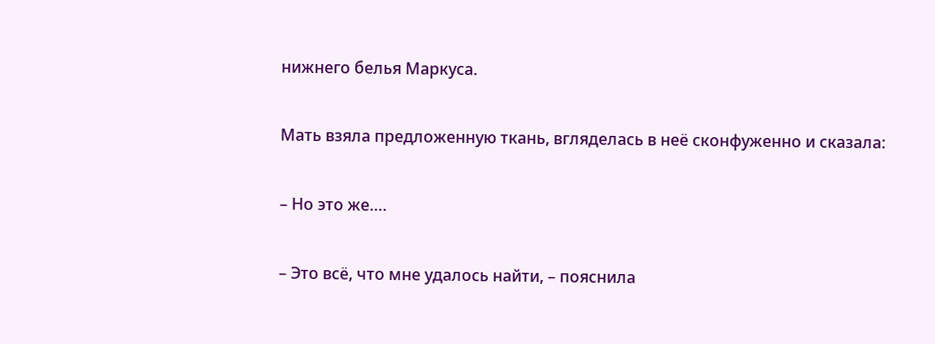нижнего белья Маркуса.

Мать взяла предложенную ткань, вгляделась в неё сконфуженно и сказала:

– Но это же….

– Это всё, что мне удалось найти, – пояснила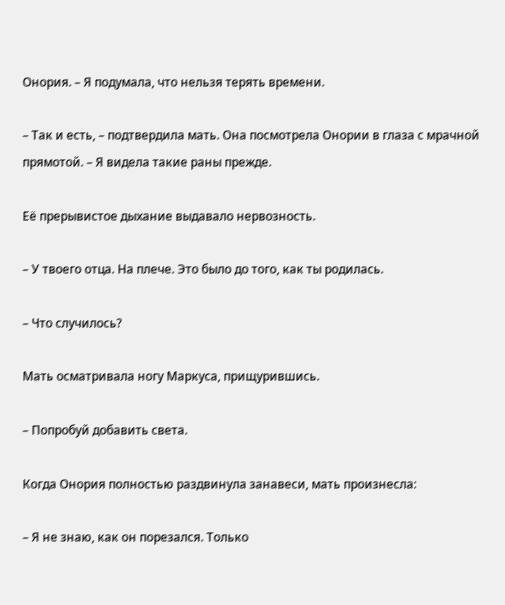Онория. – Я подумала, что нельзя терять времени.

– Так и есть, – подтвердила мать. Она посмотрела Онории в глаза с мрачной прямотой. – Я видела такие раны прежде.

Её прерывистое дыхание выдавало нервозность.

– У твоего отца. На плече. Это было до того, как ты родилась.

– Что случилось?

Мать осматривала ногу Маркуса, прищурившись.

– Попробуй добавить света.

Когда Онория полностью раздвинула занавеси, мать произнесла:

– Я не знаю, как он порезался. Только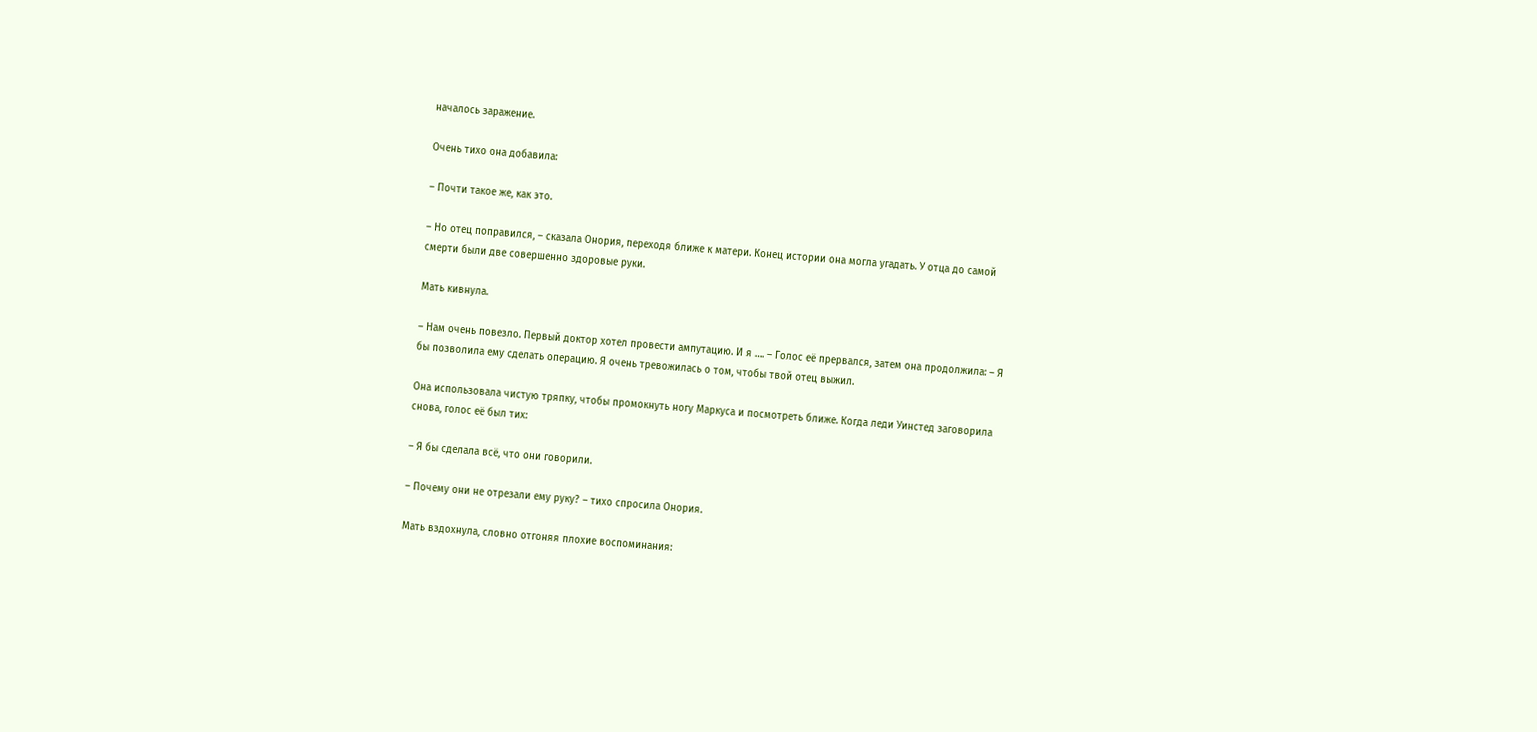началось заражение.

Очень тихо она добавила:

– Почти такое же, как это.

– Но отец поправился, – сказала Онория, переходя ближе к матери. Конец истории она могла угадать. У отца до самой смерти были две совершенно здоровые руки.

Мать кивнула.

– Нам очень повезло. Первый доктор хотел провести ампутацию. И я …. – Голос её прервался, затем она продолжила: – Я бы позволила ему сделать операцию. Я очень тревожилась о том, чтобы твой отец выжил.

Она использовала чистую тряпку, чтобы промокнуть ногу Маркуса и посмотреть ближе. Когда леди Уинстед заговорила снова, голос её был тих:

– Я бы сделала всё, что они говорили.

– Почему они не отрезали ему руку? – тихо спросила Онория.

Мать вздохнула, словно отгоняя плохие воспоминания: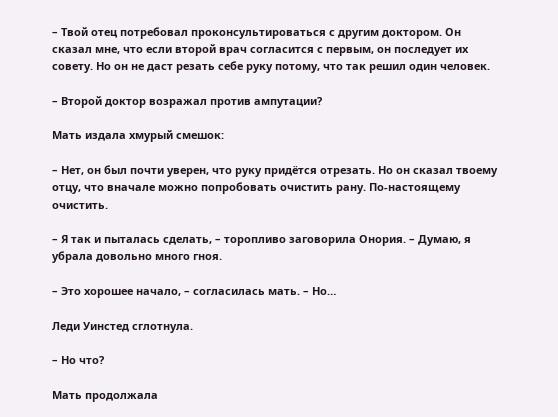– Твой отец потребовал проконсультироваться с другим доктором. Он сказал мне, что если второй врач согласится с первым, он последует их совету. Но он не даст резать себе руку потому, что так решил один человек.

– Второй доктор возражал против ампутации?

Мать издала хмурый смешок:

– Нет, он был почти уверен, что руку придётся отрезать. Но он сказал твоему отцу, что вначале можно попробовать очистить рану. По-настоящему очистить.

– Я так и пыталась сделать, – торопливо заговорила Онория. – Думаю, я убрала довольно много гноя.

– Это хорошее начало, – согласилась мать. – Но…

Леди Уинстед сглотнула.

– Но что?

Мать продолжала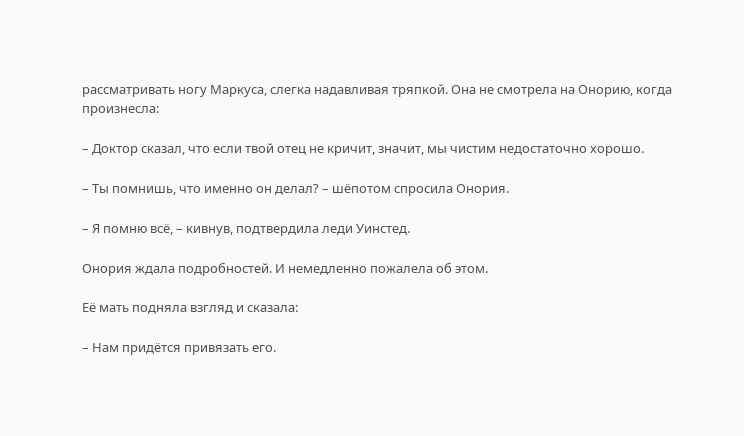рассматривать ногу Маркуса, слегка надавливая тряпкой. Она не смотрела на Онорию, когда произнесла:

– Доктор сказал, что если твой отец не кричит, значит, мы чистим недостаточно хорошо.

– Ты помнишь, что именно он делал? – шёпотом спросила Онория.

– Я помню всё, – кивнув, подтвердила леди Уинстед.

Онория ждала подробностей. И немедленно пожалела об этом.

Её мать подняла взгляд и сказала:

– Нам придётся привязать его.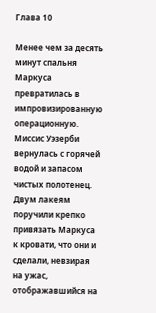Глава 10

Менее чем за десять минут спальня Маркуса превратилась в импровизированную операционную. Миссис Уэзерби вернулась с горячей водой и запасом чистых полотенец. Двум лакеям поручили крепко привязать Маркуса к кровати, что они и сделали, невзирая на ужас, отображавшийся на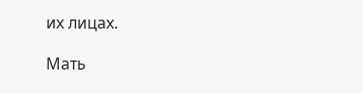их лицах.

Мать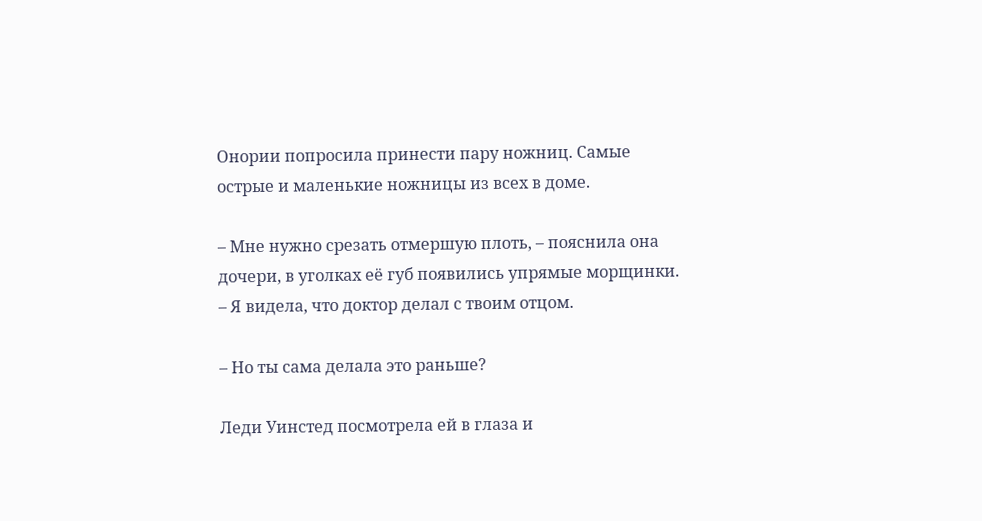Онории попросила принести пару ножниц. Самые острые и маленькие ножницы из всех в доме.

– Мне нужно срезать отмершую плоть, – пояснила она дочери, в уголках её губ появились упрямые морщинки. – Я видела, что доктор делал с твоим отцом.

– Но ты сама делала это раньше?

Леди Уинстед посмотрела ей в глаза и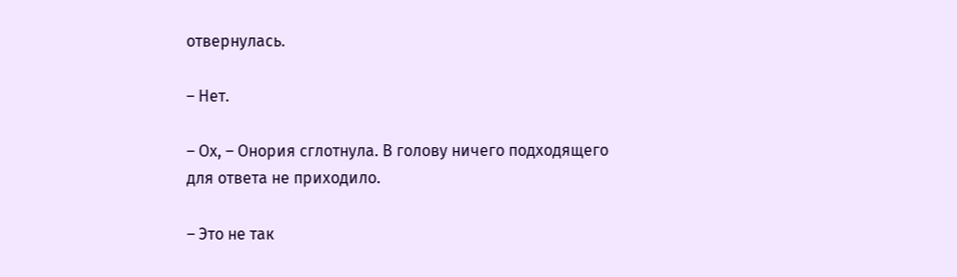отвернулась.

– Нет.

– Ох, – Онория сглотнула. В голову ничего подходящего для ответа не приходило.

– Это не так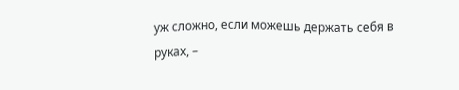уж сложно, если можешь держать себя в руках, –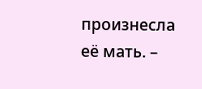произнесла её мать. –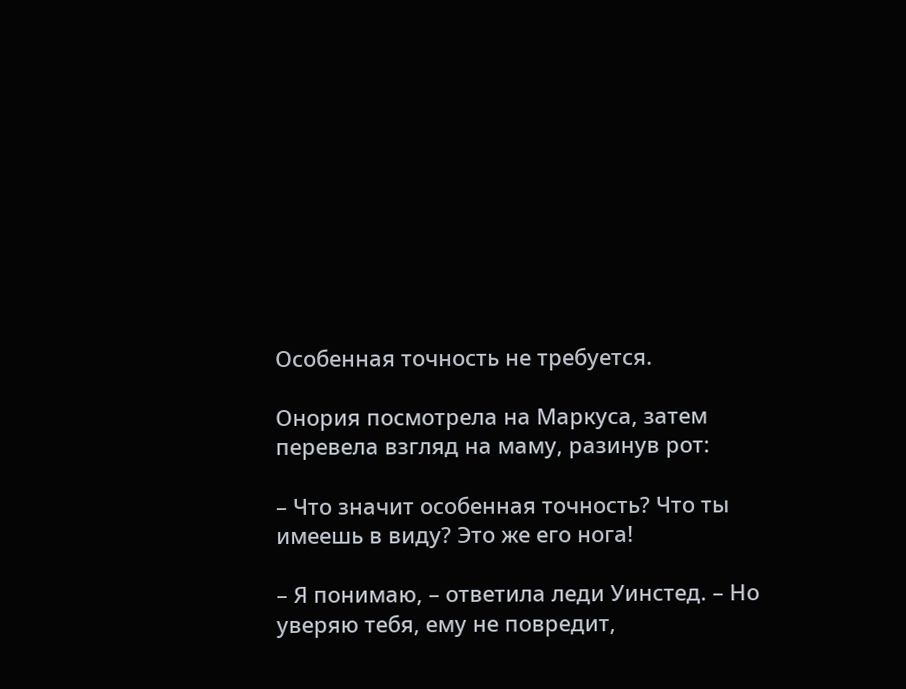Особенная точность не требуется.

Онория посмотрела на Маркуса, затем перевела взгляд на маму, разинув рот:

– Что значит особенная точность? Что ты имеешь в виду? Это же его нога!

– Я понимаю, – ответила леди Уинстед. – Но уверяю тебя, ему не повредит,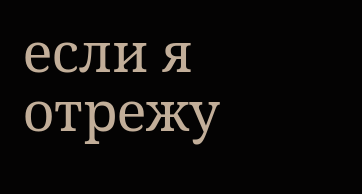если я отрежу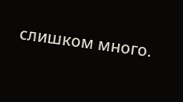слишком много.